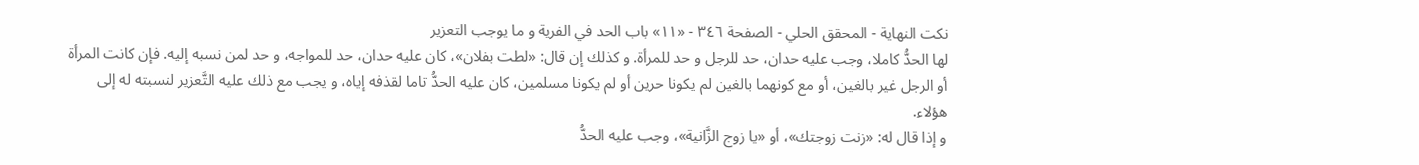نكت النهاية - المحقق الحلي - الصفحة ٣٤٦ - «١١» باب الحد في الفرية و ما يوجب التعزير
لها الحدُّ كاملا، وجب عليه حدان، حد للرجل و حد للمرأة. و كذلك إن قال: «لطت بفلان»، كان عليه حدان، حد للمواجه، و حد لمن نسبه إليه. فإن كانت المرأة أو الرجل غير بالغين، أو مع كونهما بالغين لم يكونا حرين أو لم يكونا مسلمين، كان عليه الحدُّ تاما لقذفه إياه، و يجب مع ذلك عليه التَّعزير لنسبته له إلى هؤلاء.
و إذا قال له: «زنت زوجتك»، أو «يا زوج الزَّانية»، وجب عليه الحدُّ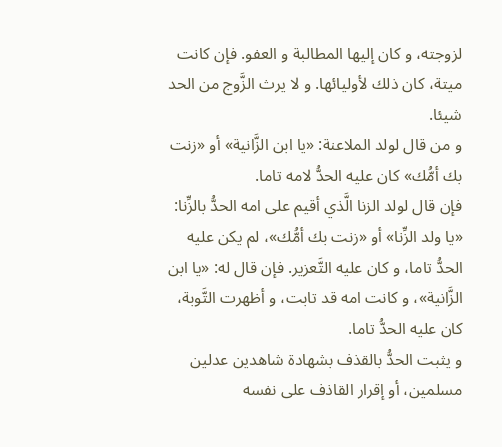لزوجته، و كان إليها المطالبة و العفو. فإن كانت ميتة، كان ذلك لأوليائها. و لا يرث الزَّوج من الحد شيئا.
و من قال لولد الملاعنة: «يا ابن الزَّانية» أو «زنت بك أمُّك» كان عليه الحدُّ لامه تاما.
فإن قال لولد الزنا الَّذي أقيم على امه الحدُّ بالزِّنا: «يا ولد الزِّنا» أو «زنت بك أمُّك»، لم يكن عليه الحدُّ تاما، و كان عليه التَّعزير. فإن قال له: «يا ابن الزَّانية»، و كانت امه قد تابت، و أظهرت التَّوبة، كان عليه الحدُّ تاما.
و يثبت الحدُّ بالقذف بشهادة شاهدين عدلين مسلمين، أو إقرار القاذف على نفسه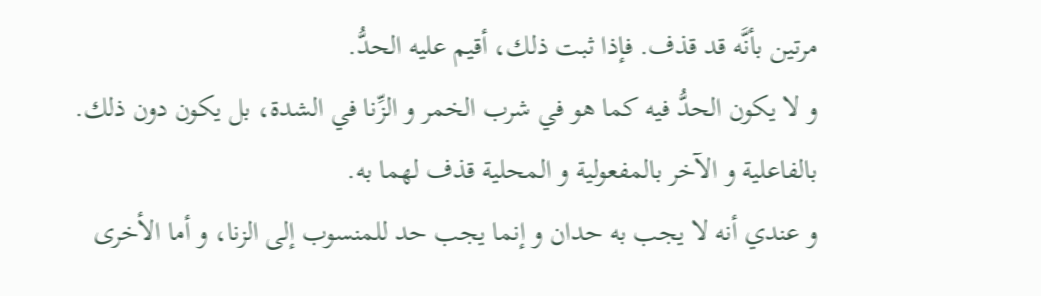مرتين بأنَّه قد قذف. فإذا ثبت ذلك، أقيم عليه الحدُّ.
و لا يكون الحدُّ فيه كما هو في شرب الخمر و الزِّنا في الشدة، بل يكون دون ذلك.
بالفاعلية و الآخر بالمفعولية و المحلية قذف لهما به.
و عندي أنه لا يجب به حدان و إنما يجب حد للمنسوب إلى الزنا، و أما الأخرى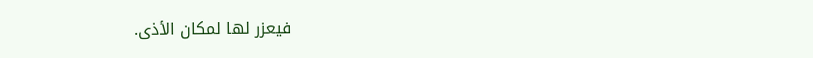فيعزر لها لمكان الأذى.